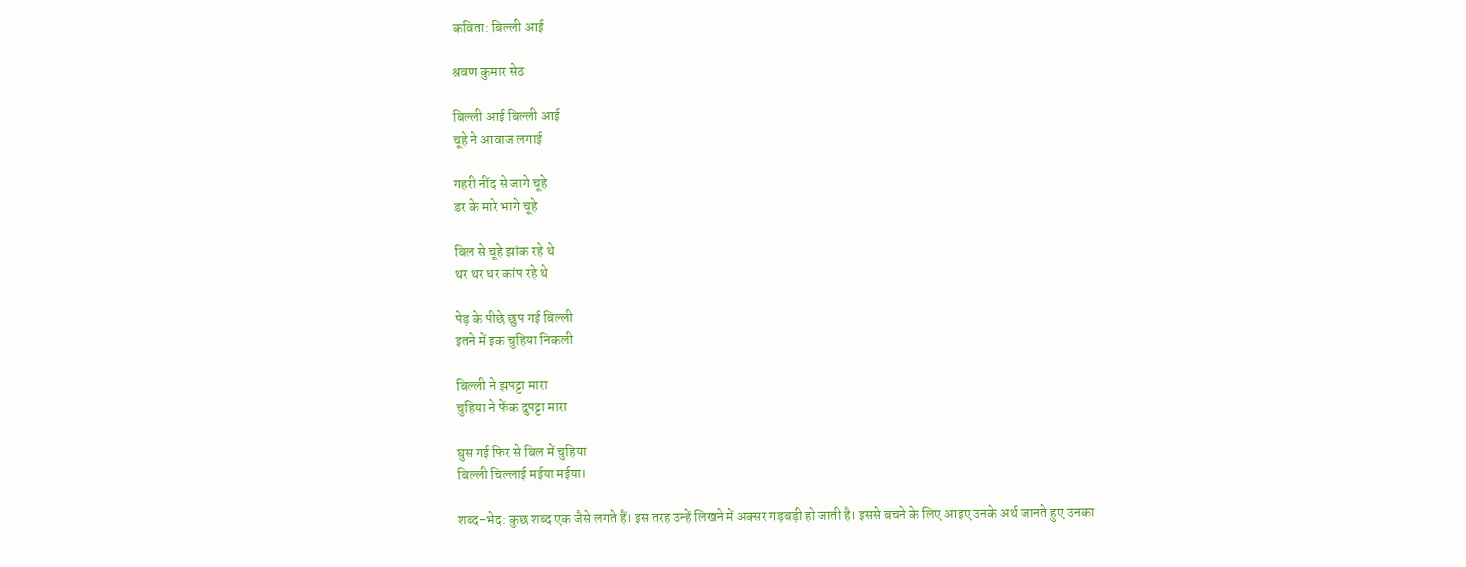कविता: बिल्ली आई

श्रवण कुमार सेठ

बिल्ली आई बिल्ली आई
चूहे ने आवाज लगाई

गहरी नींद से जागे चूहे
डर के मारे भागे चूहे

बिल से चूहे झांक रहे थे
थर थर थर कांप रहे थे

पेड़ के पीछे छुप गई बिल्ली
इतने में इक चुहिया निकली

बिल्ली ने झपट्टा मारा
चुहिया ने फेंक दुपट्टा मारा

घुस गई फिर से बिल में चुहिया
बिल्ली चिल्लाई मईया मईया।

शब्द-भेद: कुछ शब्द एक जैसे लगते हैं। इस तरह उन्हें लिखने में अक्सर गड़बड़ी हो जाती है। इससे बचने के लिए आइए उनके अर्थ जानते हुए उनका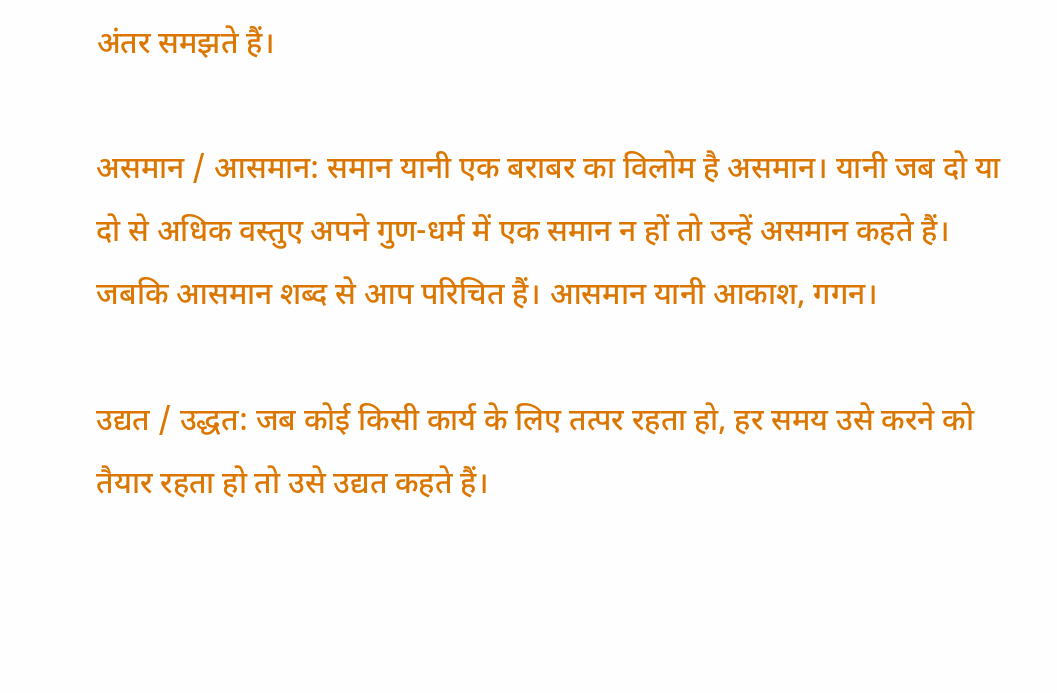अंतर समझते हैं।

असमान / आसमान: समान यानी एक बराबर का विलोम है असमान। यानी जब दो या दो से अधिक वस्तुए अपने गुण-धर्म में एक समान न हों तो उन्हें असमान कहते हैं। जबकि आसमान शब्द से आप परिचित हैं। आसमान यानी आकाश, गगन।

उद्यत / उद्धत: जब कोई किसी कार्य के लिए तत्पर रहता हो, हर समय उसे करने को तैयार रहता हो तो उसे उद्यत कहते हैं।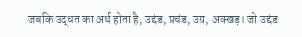जबकि उद्धत का अर्थ होता है, उद्दंड, प्रचंड, उग्र, अक्खड़। जो उद्दंड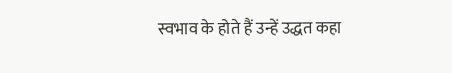स्वभाव के होते हैं उन्हें उद्धत कहा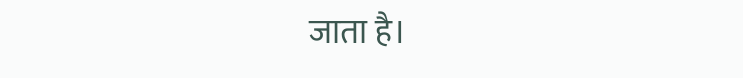जाता है।